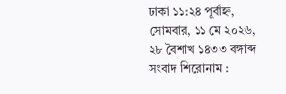ঢাকা ১১:২৪ পূর্বাহ্ন, সোমবার, ১১ মে ২০২৬, ২৮ বৈশাখ ১৪৩৩ বঙ্গাব্দ
সংবাদ শিরোনাম :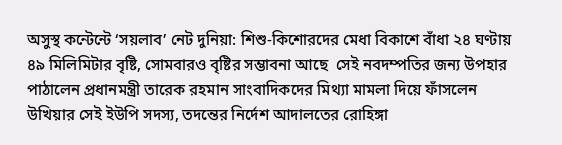অসুস্থ কন্টেন্টে ‘সয়লাব’ নেট দুনিয়া: শিশু-কিশোরদের মেধা বিকাশে বাঁধা ২৪ ঘণ্টায় ৪৯ মিলিমিটার বৃষ্টি, সোমবারও বৃষ্টির সম্ভাবনা আছে  সেই নবদম্পতির জন্য উপহার পাঠালেন প্রধানমন্ত্রী তারেক রহমান সাংবাদিকদের মিথ্যা মামলা দিয়ে ফাঁসলেন উখিয়ার সেই ইউপি সদস্য, তদন্তের নির্দেশ আদালতের রোহিঙ্গা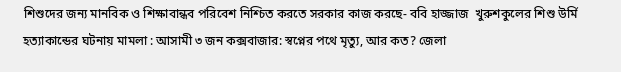শিশুদের জন্য মানবিক ও শিক্ষাবান্ধব পরিবেশ নিশ্চিত করতে সরকার কাজ করছে- ববি হাজ্জাজ  খুরুশকুলের শিশু উর্মি হত্যাকান্ডের ঘটনায় মামলা : আসামী ৩ জন কক্সবাজার: স্বপ্নের পথে মৃত্যু, আর কত? জেলা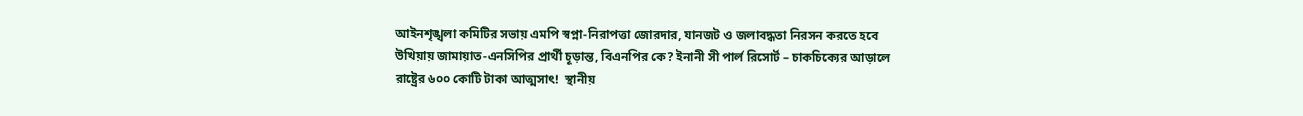আইনশৃঙ্খলা কমিটির সভায় এমপি স্বপ্না-নিরাপত্তা জোরদার, যানজট ও জলাবদ্ধতা নিরসন করতে হবে উখিয়ায় জামায়াত-এনসিপির প্রার্থী চূড়ান্ত, বিএনপির কে? ইনানী সী পার্ল রিসোর্ট – চাকচিক্যের আড়ালে রাষ্ট্রের ৬০০ কোটি টাকা আত্মসাৎ!  স্থানীয়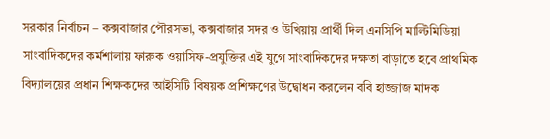সরকার নির্বাচন – কক্সবাজার পৌরসভা, কক্সবাজার সদর ও উখিয়ায় প্রার্থী দিল এনসিপি মাল্টিমিডিয়া সাংবাদিকদের কর্মশালায় ফারুক ওয়াসিফ-প্রযুক্তির এই যুগে সাংবাদিকদের দক্ষতা বাড়াতে হবে প্রাথমিক বিদ্যালয়ের প্রধান শিক্ষকদের আইসিটি বিষয়ক প্রশিক্ষণের উদ্বোধন করলেন ববি হাজ্জাজ মাদক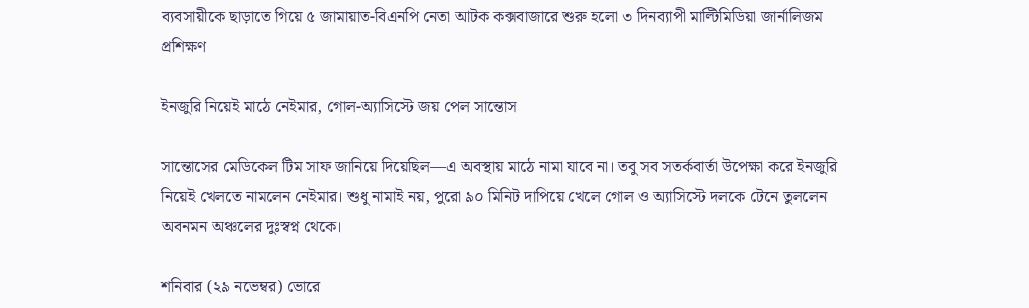ব্যবসায়ীকে ছাড়াতে গিয়ে ৫ জামায়াত-বিএনপি নেতা আটক কক্সবাজারে শুরু হলো ৩ দিনব্যাপী মাল্টিমিডিয়া জার্নালিজম প্রশিক্ষণ

ইনজুরি নিয়েই মাঠে নেইমার, গোল-অ্যাসিস্টে জয় পেল সান্তোস

সান্তোসের মেডিকেল টিম সাফ জানিয়ে দিয়েছিল—এ অবস্থায় মাঠে নামা যাবে না। তবু সব সতর্কবার্তা উপেক্ষা করে ইনজুরি নিয়েই খেলতে নামলেন নেইমার। শুধু নামাই নয়, পুরো ৯০ মিনিট দাপিয়ে খেলে গোল ও অ্যাসিস্টে দলকে টেনে তুললেন অবনমন অঞ্চলের দুঃস্বপ্ন থেকে।

শনিবার (২৯ নভেম্বর) ভোরে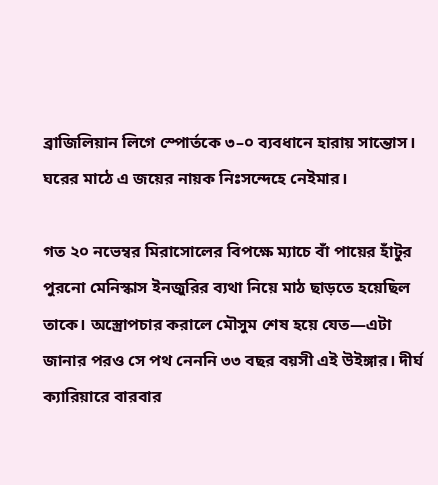ব্রাজিলিয়ান লিগে স্পোর্তকে ৩–০ ব্যবধানে হারায় সান্তোস। ঘরের মাঠে এ জয়ের নায়ক নিঃসন্দেহে নেইমার।

গত ২০ নভেম্বর মিরাসোলের বিপক্ষে ম্যাচে বাঁ পায়ের হাঁটুর পুরনো মেনিস্কাস ইনজুরির ব্যথা নিয়ে মাঠ ছাড়তে হয়েছিল তাকে। অস্ত্রোপচার করালে মৌসুম শেষ হয়ে যেত—এটা জানার পরও সে পথ নেননি ৩৩ বছর বয়সী এই উইঙ্গার। দীর্ঘ ক্যারিয়ারে বারবার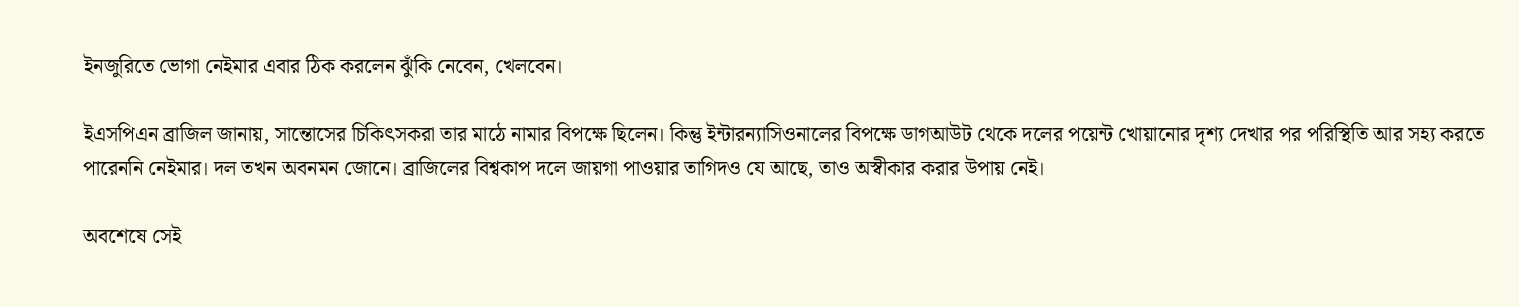ইনজুরিতে ভোগা নেইমার এবার ঠিক করলেন ঝুঁকি নেবেন, খেলবেন।

ইএসপিএন ব্রাজিল জানায়, সান্তোসের চিকিৎসকরা তার মাঠে নামার বিপক্ষে ছিলেন। কিন্তু ইন্টারন্যাসিওনালের বিপক্ষে ডাগআউট থেকে দলের পয়েন্ট খোয়ানোর দৃশ্য দেখার পর পরিস্থিতি আর সহ্য করতে পারেননি নেইমার। দল তখন অবনমন জোনে। ব্রাজিলের বিশ্বকাপ দলে জায়গা পাওয়ার তাগিদও যে আছে, তাও অস্বীকার করার উপায় নেই।

অবশেষে সেই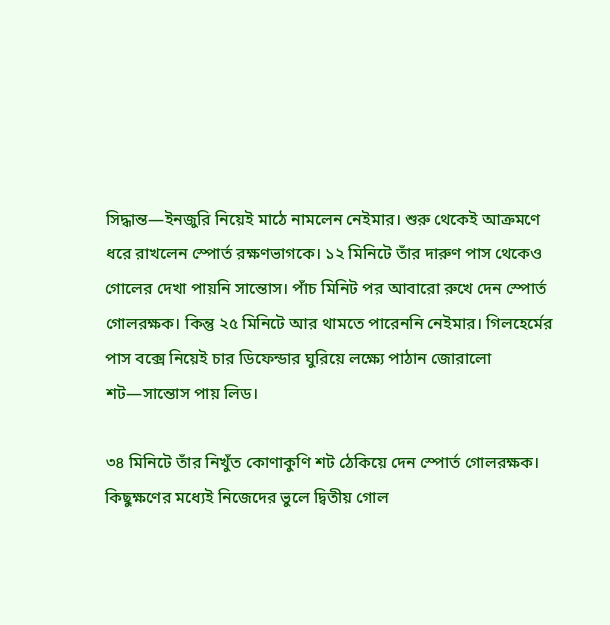সিদ্ধান্ত—ইনজুরি নিয়েই মাঠে নামলেন নেইমার। শুরু থেকেই আক্রমণে ধরে রাখলেন স্পোর্ত রক্ষণভাগকে। ১২ মিনিটে তাঁর দারুণ পাস থেকেও গোলের দেখা পায়নি সান্তোস। পাঁচ মিনিট পর আবারো রুখে দেন স্পোর্ত গোলরক্ষক। কিন্তু ২৫ মিনিটে আর থামতে পারেননি নেইমার। গিলহের্মের পাস বক্সে নিয়েই চার ডিফেন্ডার ঘুরিয়ে লক্ষ্যে পাঠান জোরালো শট—সান্তোস পায় লিড।

৩৪ মিনিটে তাঁর নিখুঁত কোণাকুণি শট ঠেকিয়ে দেন স্পোর্ত গোলরক্ষক। কিছুক্ষণের মধ্যেই নিজেদের ভুলে দ্বিতীয় গোল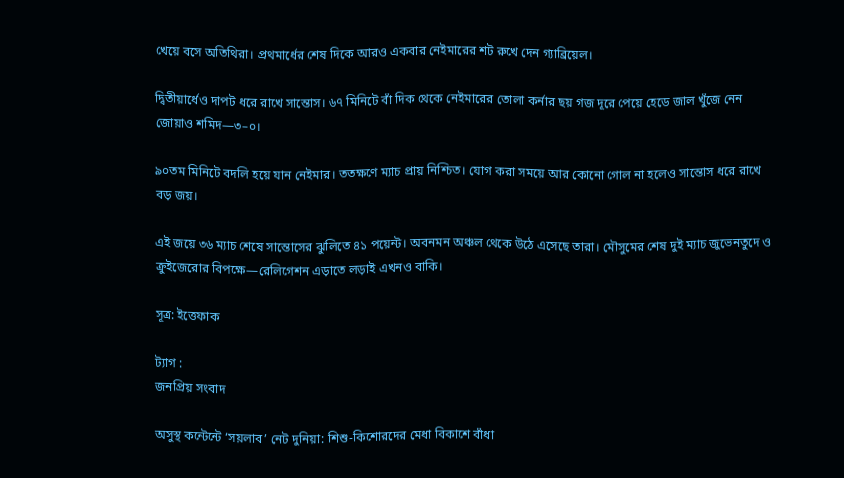খেয়ে বসে অতিথিরা। প্রথমার্ধের শেষ দিকে আরও একবার নেইমারের শট রুখে দেন গ্যাব্রিয়েল।

দ্বিতীয়ার্ধেও দাপট ধরে রাখে সান্তোস। ৬৭ মিনিটে বাঁ দিক থেকে নেইমারের তোলা কর্নার ছয় গজ দূরে পেয়ে হেডে জাল খুঁজে নেন জোয়াও শমিদ—৩–০।

৯০তম মিনিটে বদলি হয়ে যান নেইমার। ততক্ষণে ম্যাচ প্রায় নিশ্চিত। যোগ করা সময়ে আর কোনো গোল না হলেও সান্তোস ধরে রাখে বড় জয়।

এই জয়ে ৩৬ ম্যাচ শেষে সান্তোসের ঝুলিতে ৪১ পয়েন্ট। অবনমন অঞ্চল থেকে উঠে এসেছে তারা। মৌসুমের শেষ দুই ম্যাচ জুভেনতুদে ও ক্রুইজেরোর বিপক্ষে—রেলিগেশন এড়াতে লড়াই এখনও বাকি।

সূত্র: ইত্তেফাক

ট্যাগ :
জনপ্রিয় সংবাদ

অসুস্থ কন্টেন্টে ‘সয়লাব’ নেট দুনিয়া: শিশু-কিশোরদের মেধা বিকাশে বাঁধা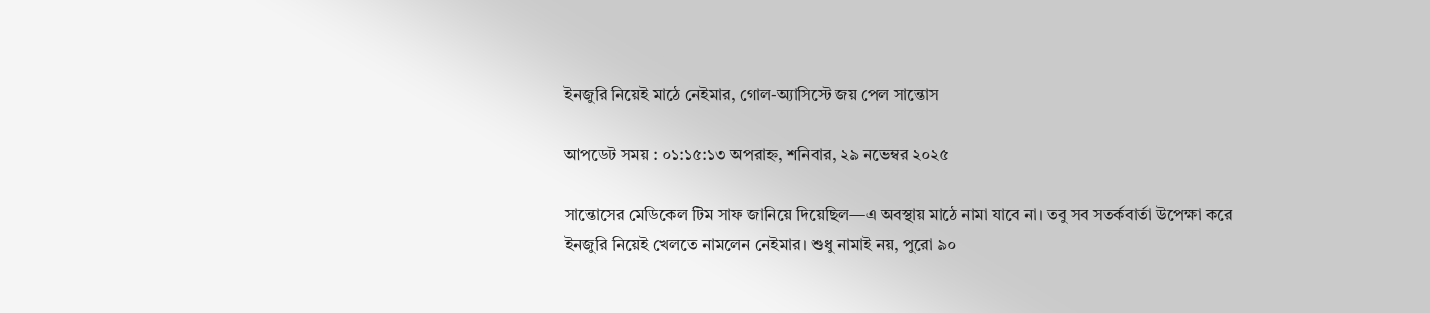ইনজুরি নিয়েই মাঠে নেইমার, গোল-অ্যাসিস্টে জয় পেল সান্তোস

আপডেট সময় : ০১:১৫:১৩ অপরাহ্ন, শনিবার, ২৯ নভেম্বর ২০২৫

সান্তোসের মেডিকেল টিম সাফ জানিয়ে দিয়েছিল—এ অবস্থায় মাঠে নামা যাবে না। তবু সব সতর্কবার্তা উপেক্ষা করে ইনজুরি নিয়েই খেলতে নামলেন নেইমার। শুধু নামাই নয়, পুরো ৯০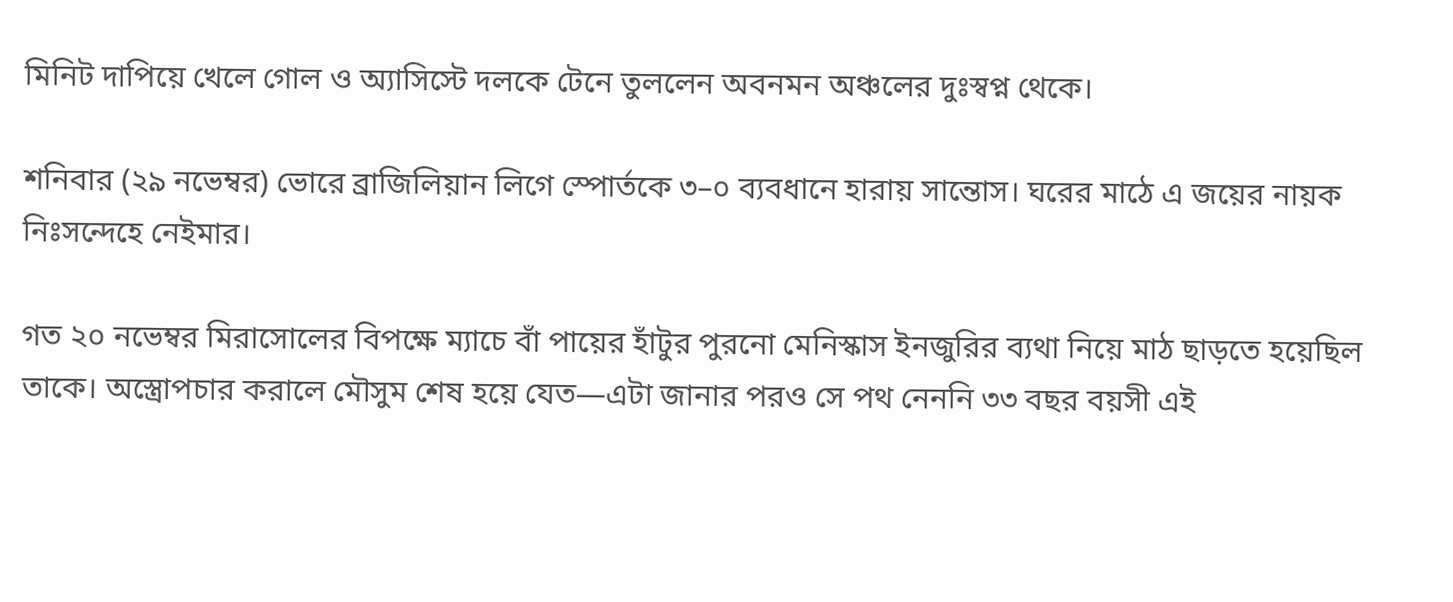মিনিট দাপিয়ে খেলে গোল ও অ্যাসিস্টে দলকে টেনে তুললেন অবনমন অঞ্চলের দুঃস্বপ্ন থেকে।

শনিবার (২৯ নভেম্বর) ভোরে ব্রাজিলিয়ান লিগে স্পোর্তকে ৩–০ ব্যবধানে হারায় সান্তোস। ঘরের মাঠে এ জয়ের নায়ক নিঃসন্দেহে নেইমার।

গত ২০ নভেম্বর মিরাসোলের বিপক্ষে ম্যাচে বাঁ পায়ের হাঁটুর পুরনো মেনিস্কাস ইনজুরির ব্যথা নিয়ে মাঠ ছাড়তে হয়েছিল তাকে। অস্ত্রোপচার করালে মৌসুম শেষ হয়ে যেত—এটা জানার পরও সে পথ নেননি ৩৩ বছর বয়সী এই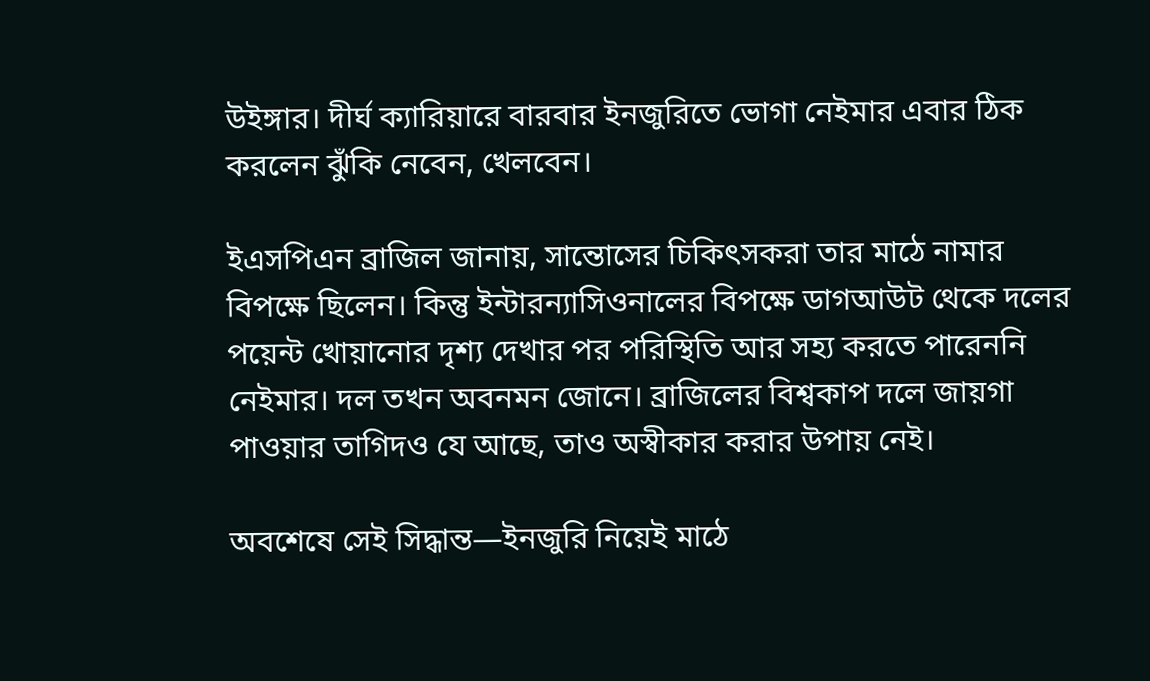উইঙ্গার। দীর্ঘ ক্যারিয়ারে বারবার ইনজুরিতে ভোগা নেইমার এবার ঠিক করলেন ঝুঁকি নেবেন, খেলবেন।

ইএসপিএন ব্রাজিল জানায়, সান্তোসের চিকিৎসকরা তার মাঠে নামার বিপক্ষে ছিলেন। কিন্তু ইন্টারন্যাসিওনালের বিপক্ষে ডাগআউট থেকে দলের পয়েন্ট খোয়ানোর দৃশ্য দেখার পর পরিস্থিতি আর সহ্য করতে পারেননি নেইমার। দল তখন অবনমন জোনে। ব্রাজিলের বিশ্বকাপ দলে জায়গা পাওয়ার তাগিদও যে আছে, তাও অস্বীকার করার উপায় নেই।

অবশেষে সেই সিদ্ধান্ত—ইনজুরি নিয়েই মাঠে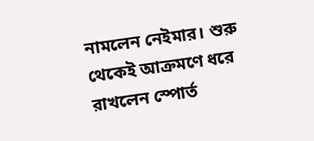নামলেন নেইমার। শুরু থেকেই আক্রমণে ধরে রাখলেন স্পোর্ত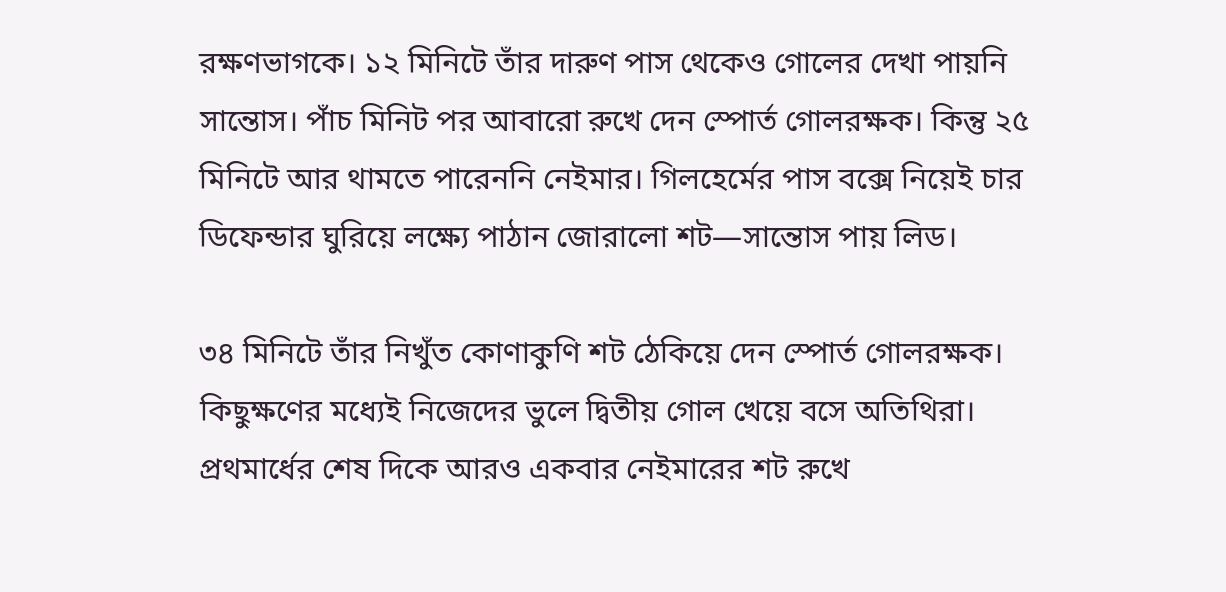রক্ষণভাগকে। ১২ মিনিটে তাঁর দারুণ পাস থেকেও গোলের দেখা পায়নি সান্তোস। পাঁচ মিনিট পর আবারো রুখে দেন স্পোর্ত গোলরক্ষক। কিন্তু ২৫ মিনিটে আর থামতে পারেননি নেইমার। গিলহের্মের পাস বক্সে নিয়েই চার ডিফেন্ডার ঘুরিয়ে লক্ষ্যে পাঠান জোরালো শট—সান্তোস পায় লিড।

৩৪ মিনিটে তাঁর নিখুঁত কোণাকুণি শট ঠেকিয়ে দেন স্পোর্ত গোলরক্ষক। কিছুক্ষণের মধ্যেই নিজেদের ভুলে দ্বিতীয় গোল খেয়ে বসে অতিথিরা। প্রথমার্ধের শেষ দিকে আরও একবার নেইমারের শট রুখে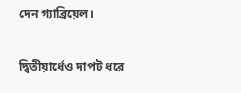দেন গ্যাব্রিয়েল।

দ্বিতীয়ার্ধেও দাপট ধরে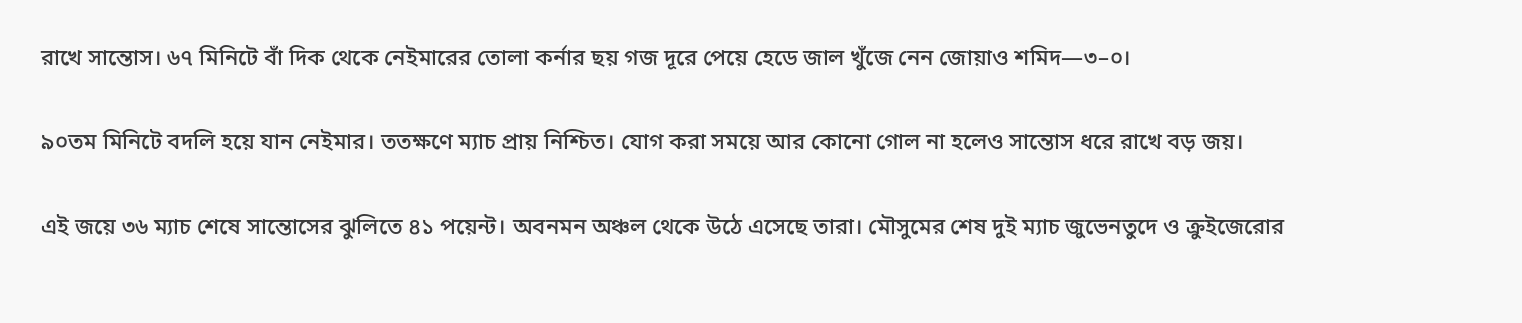রাখে সান্তোস। ৬৭ মিনিটে বাঁ দিক থেকে নেইমারের তোলা কর্নার ছয় গজ দূরে পেয়ে হেডে জাল খুঁজে নেন জোয়াও শমিদ—৩–০।

৯০তম মিনিটে বদলি হয়ে যান নেইমার। ততক্ষণে ম্যাচ প্রায় নিশ্চিত। যোগ করা সময়ে আর কোনো গোল না হলেও সান্তোস ধরে রাখে বড় জয়।

এই জয়ে ৩৬ ম্যাচ শেষে সান্তোসের ঝুলিতে ৪১ পয়েন্ট। অবনমন অঞ্চল থেকে উঠে এসেছে তারা। মৌসুমের শেষ দুই ম্যাচ জুভেনতুদে ও ক্রুইজেরোর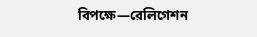বিপক্ষে—রেলিগেশন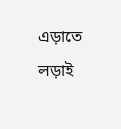এড়াতে লড়াই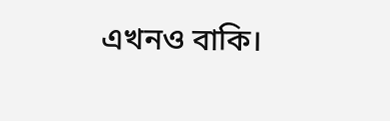এখনও বাকি।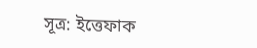সূত্র: ইত্তেফাক